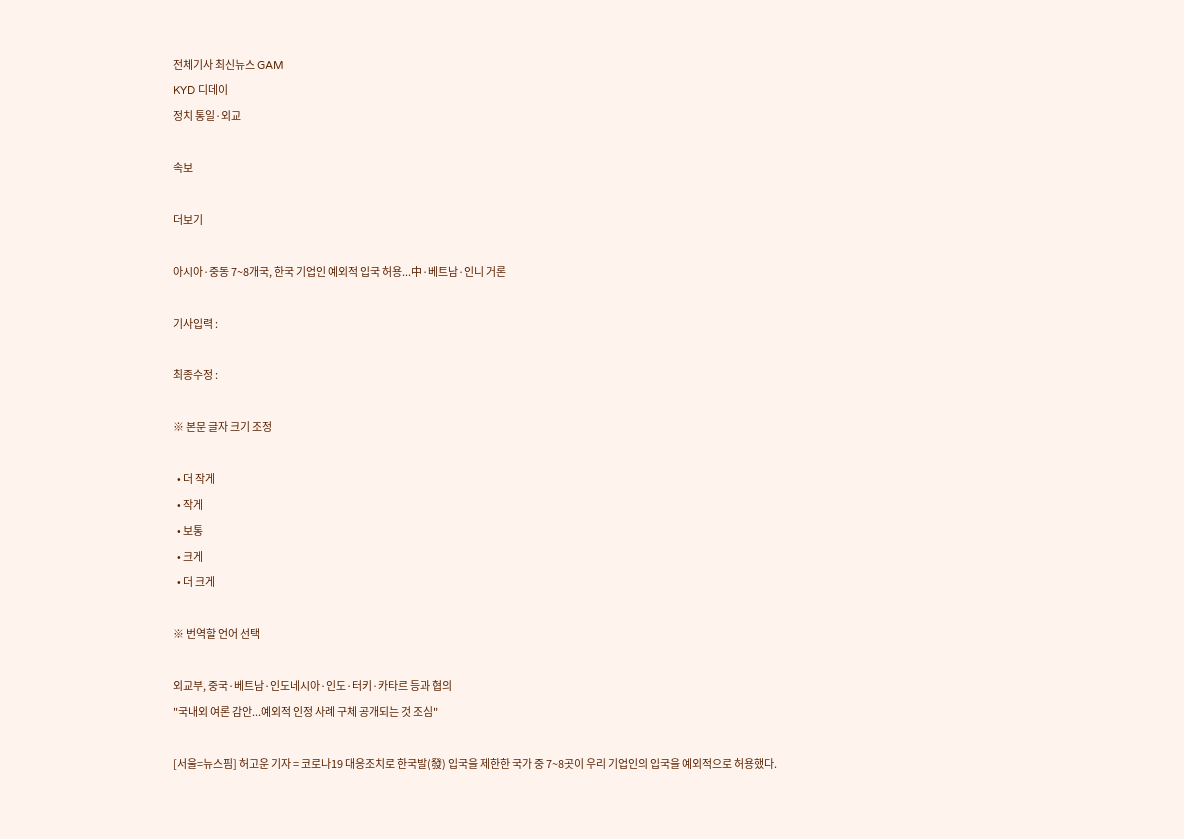전체기사 최신뉴스 GAM
KYD 디데이
정치 통일·외교

속보

더보기

아시아·중동 7~8개국, 한국 기업인 예외적 입국 허용...中·베트남·인니 거론

기사입력 :

최종수정 :

※ 본문 글자 크기 조정

  • 더 작게
  • 작게
  • 보통
  • 크게
  • 더 크게

※ 번역할 언어 선택

외교부, 중국·베트남·인도네시아·인도·터키·카타르 등과 협의
"국내외 여론 감안...예외적 인정 사례 구체 공개되는 것 조심"

[서울=뉴스핌] 허고운 기자 = 코로나19 대응조치로 한국발(發) 입국을 제한한 국가 중 7~8곳이 우리 기업인의 입국을 예외적으로 허용했다.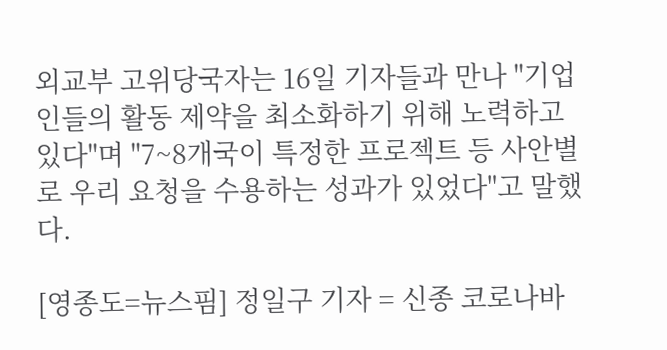외교부 고위당국자는 16일 기자들과 만나 "기업인들의 활동 제약을 최소화하기 위해 노력하고 있다"며 "7~8개국이 특정한 프로젝트 등 사안별로 우리 요청을 수용하는 성과가 있었다"고 말했다.

[영종도=뉴스핌] 정일구 기자 = 신종 코로나바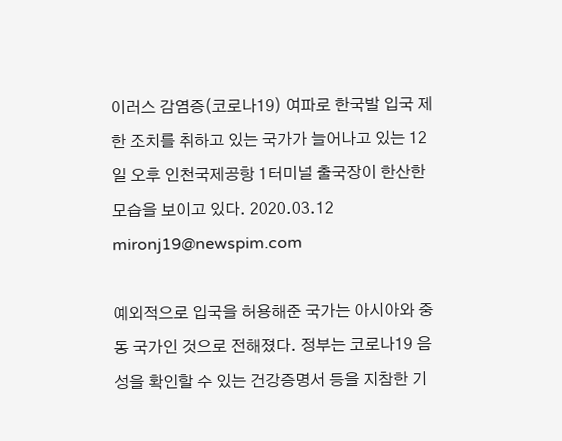이러스 감염증(코로나19) 여파로 한국발 입국 제한 조치를 취하고 있는 국가가 늘어나고 있는 12일 오후 인천국제공항 1터미널 출국장이 한산한 모습을 보이고 있다. 2020.03.12 mironj19@newspim.com

예외적으로 입국을 허용해준 국가는 아시아와 중동 국가인 것으로 전해졌다. 정부는 코로나19 음성을 확인할 수 있는 건강증명서 등을 지참한 기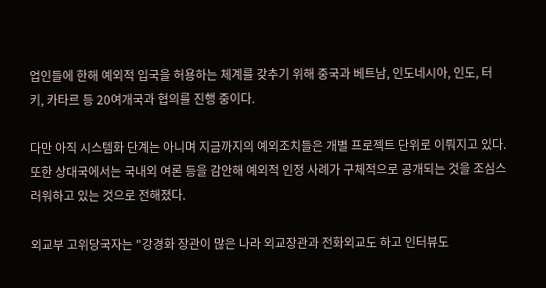업인들에 한해 예외적 입국을 허용하는 체계를 갖추기 위해 중국과 베트남, 인도네시아, 인도, 터키, 카타르 등 20여개국과 협의를 진행 중이다.

다만 아직 시스템화 단계는 아니며 지금까지의 예외조치들은 개별 프로젝트 단위로 이뤄지고 있다. 또한 상대국에서는 국내외 여론 등을 감안해 예외적 인정 사례가 구체적으로 공개되는 것을 조심스러워하고 있는 것으로 전해졌다.

외교부 고위당국자는 "강경화 장관이 많은 나라 외교장관과 전화외교도 하고 인터뷰도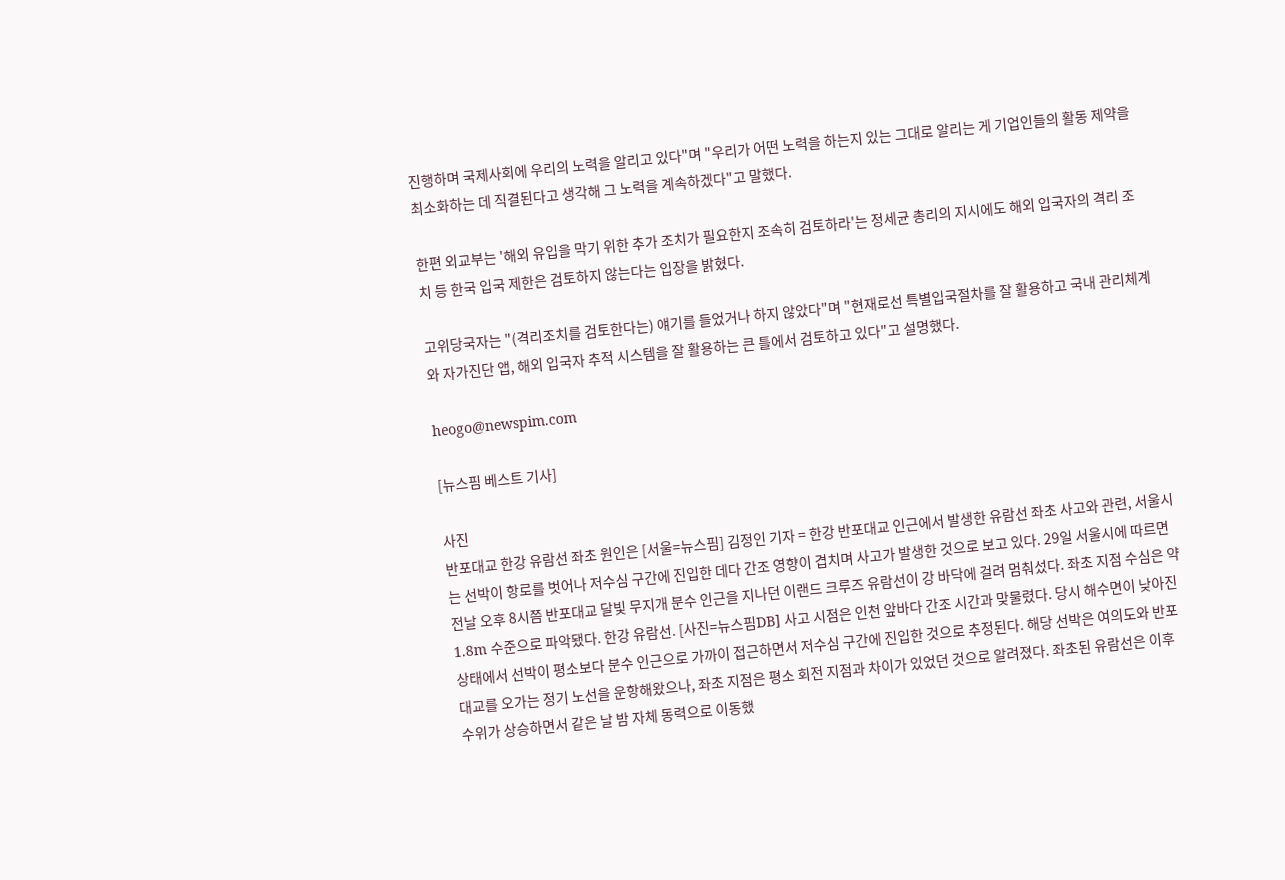진행하며 국제사회에 우리의 노력을 알리고 있다"며 "우리가 어떤 노력을 하는지 있는 그대로 알리는 게 기업인들의 활동 제약을 최소화하는 데 직결된다고 생각해 그 노력을 계속하겠다"고 말했다.

한편 외교부는 '해외 유입을 막기 위한 추가 조치가 필요한지 조속히 검토하라'는 정세균 총리의 지시에도 해외 입국자의 격리 조치 등 한국 입국 제한은 검토하지 않는다는 입장을 밝혔다.

고위당국자는 "(격리조치를 검토한다는) 얘기를 들었거나 하지 않았다"며 "현재로선 특별입국절차를 잘 활용하고 국내 관리체계와 자가진단 앱, 해외 입국자 추적 시스템을 잘 활용하는 큰 틀에서 검토하고 있다"고 설명했다.

heogo@newspim.com

[뉴스핌 베스트 기사]

사진
반포대교 한강 유람선 좌초 원인은 [서울=뉴스핌] 김정인 기자 = 한강 반포대교 인근에서 발생한 유람선 좌초 사고와 관련, 서울시는 선박이 항로를 벗어나 저수심 구간에 진입한 데다 간조 영향이 겹치며 사고가 발생한 것으로 보고 있다. 29일 서울시에 따르면 전날 오후 8시쯤 반포대교 달빛 무지개 분수 인근을 지나던 이랜드 크루즈 유람선이 강 바닥에 걸려 멈춰섰다. 좌초 지점 수심은 약 1.8m 수준으로 파악됐다. 한강 유람선. [사진=뉴스핌DB] 사고 시점은 인천 앞바다 간조 시간과 맞물렸다. 당시 해수면이 낮아진 상태에서 선박이 평소보다 분수 인근으로 가까이 접근하면서 저수심 구간에 진입한 것으로 추정된다. 해당 선박은 여의도와 반포대교를 오가는 정기 노선을 운항해왔으나, 좌초 지점은 평소 회전 지점과 차이가 있었던 것으로 알려졌다. 좌초된 유람선은 이후 수위가 상승하면서 같은 날 밤 자체 동력으로 이동했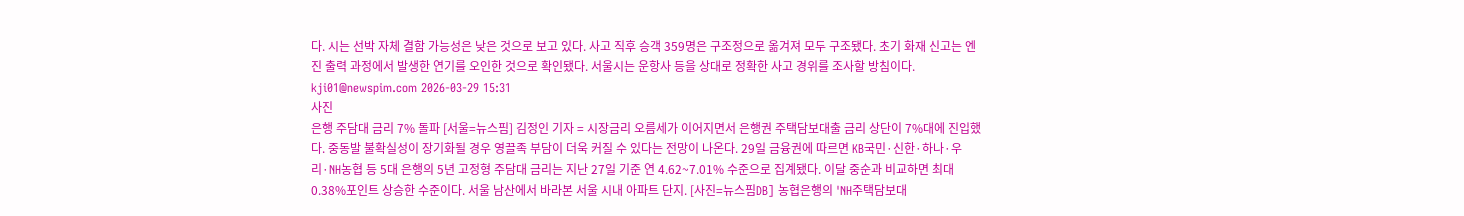다. 시는 선박 자체 결함 가능성은 낮은 것으로 보고 있다. 사고 직후 승객 359명은 구조정으로 옮겨져 모두 구조됐다. 초기 화재 신고는 엔진 출력 과정에서 발생한 연기를 오인한 것으로 확인됐다. 서울시는 운항사 등을 상대로 정확한 사고 경위를 조사할 방침이다. kji01@newspim.com 2026-03-29 15:31
사진
은행 주담대 금리 7% 돌파 [서울=뉴스핌] 김정인 기자 = 시장금리 오름세가 이어지면서 은행권 주택담보대출 금리 상단이 7%대에 진입했다. 중동발 불확실성이 장기화될 경우 영끌족 부담이 더욱 커질 수 있다는 전망이 나온다. 29일 금융권에 따르면 KB국민·신한·하나·우리·NH농협 등 5대 은행의 5년 고정형 주담대 금리는 지난 27일 기준 연 4.62~7.01% 수준으로 집계됐다. 이달 중순과 비교하면 최대 0.38%포인트 상승한 수준이다. 서울 남산에서 바라본 서울 시내 아파트 단지. [사진=뉴스핌DB] 농협은행의 'NH주택담보대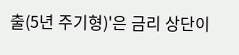출(5년 주기형)'은 금리 상단이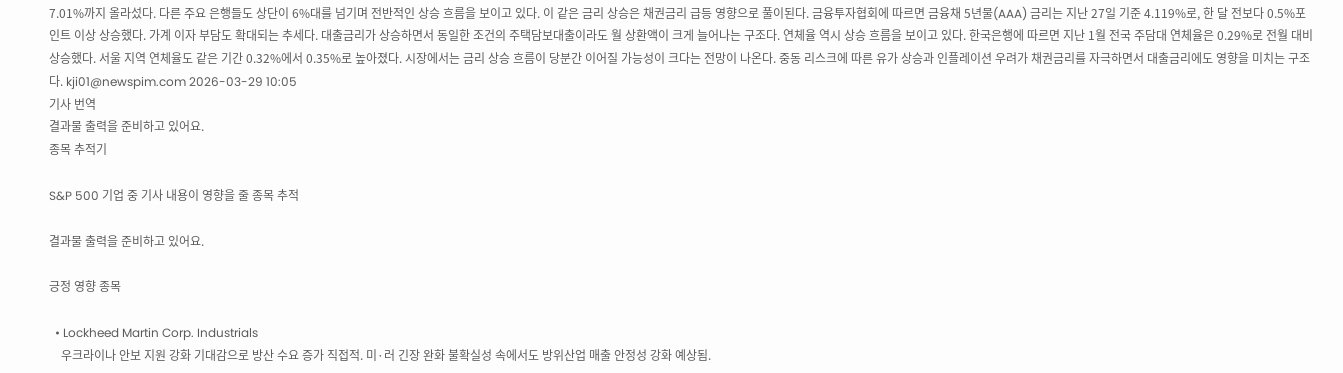7.01%까지 올라섰다. 다른 주요 은행들도 상단이 6%대를 넘기며 전반적인 상승 흐름을 보이고 있다. 이 같은 금리 상승은 채권금리 급등 영향으로 풀이된다. 금융투자협회에 따르면 금융채 5년물(AAA) 금리는 지난 27일 기준 4.119%로, 한 달 전보다 0.5%포인트 이상 상승했다. 가계 이자 부담도 확대되는 추세다. 대출금리가 상승하면서 동일한 조건의 주택담보대출이라도 월 상환액이 크게 늘어나는 구조다. 연체율 역시 상승 흐름을 보이고 있다. 한국은행에 따르면 지난 1월 전국 주담대 연체율은 0.29%로 전월 대비 상승했다. 서울 지역 연체율도 같은 기간 0.32%에서 0.35%로 높아졌다. 시장에서는 금리 상승 흐름이 당분간 이어질 가능성이 크다는 전망이 나온다. 중동 리스크에 따른 유가 상승과 인플레이션 우려가 채권금리를 자극하면서 대출금리에도 영향을 미치는 구조다. kji01@newspim.com 2026-03-29 10:05
기사 번역
결과물 출력을 준비하고 있어요.
종목 추적기

S&P 500 기업 중 기사 내용이 영향을 줄 종목 추적

결과물 출력을 준비하고 있어요.

긍정 영향 종목

  • Lockheed Martin Corp. Industrials
    우크라이나 안보 지원 강화 기대감으로 방산 수요 증가 직접적. 미·러 긴장 완화 불확실성 속에서도 방위산업 매출 안정성 강화 예상됨.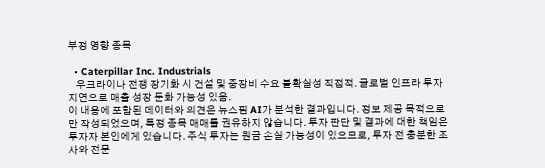부정 영향 종목

  • Caterpillar Inc. Industrials
    우크라이나 전쟁 장기화 시 건설 및 중장비 수요 불확실성 직접적. 글로벌 인프라 투자 지연으로 매출 성장 둔화 가능성 있음.
이 내용에 포함된 데이터와 의견은 뉴스핌 AI가 분석한 결과입니다. 정보 제공 목적으로만 작성되었으며, 특정 종목 매매를 권유하지 않습니다. 투자 판단 및 결과에 대한 책임은 투자자 본인에게 있습니다. 주식 투자는 원금 손실 가능성이 있으므로, 투자 전 충분한 조사와 전문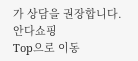가 상담을 권장합니다.
안다쇼핑
Top으로 이동